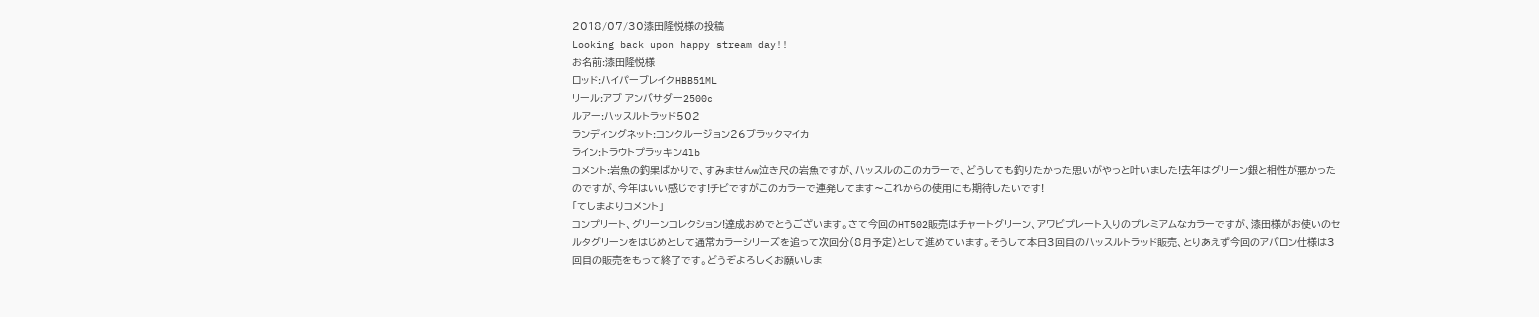2018/07/30漆田隆悦様の投稿
Looking back upon happy stream day!!
お名前:漆田隆悦様
ロッド:ハイパーブレイクHBB51ML
リール:アブ アンバサダー2500c
ルアー:ハッスルトラッド502
ランディングネット:コンクルージョン26ブラックマイカ
ライン:トラウトプラッキン4lb
コメント:岩魚の釣果ばかりで、すみませんw泣き尺の岩魚ですが、ハッスルのこのカラーで、どうしても釣りたかった思いがやっと叶いました!去年はグリーン銀と相性が悪かったのですが、今年はいい感じです!チビですがこのカラーで連発してます〜これからの使用にも期待したいです!
「てしまよりコメント」
コンプリート、グリーンコレクション!達成おめでとうございます。さて今回のHT502販売はチャートグリーン、アワビプレート入りのプレミアムなカラーですが、漆田様がお使いのセルタグリーンをはじめとして通常カラーシリーズを追って次回分(8月予定)として進めています。そうして本日3回目のハッスルトラッド販売、とりあえず今回のアバロン仕様は3回目の販売をもって終了です。どうぞよろしくお願いしま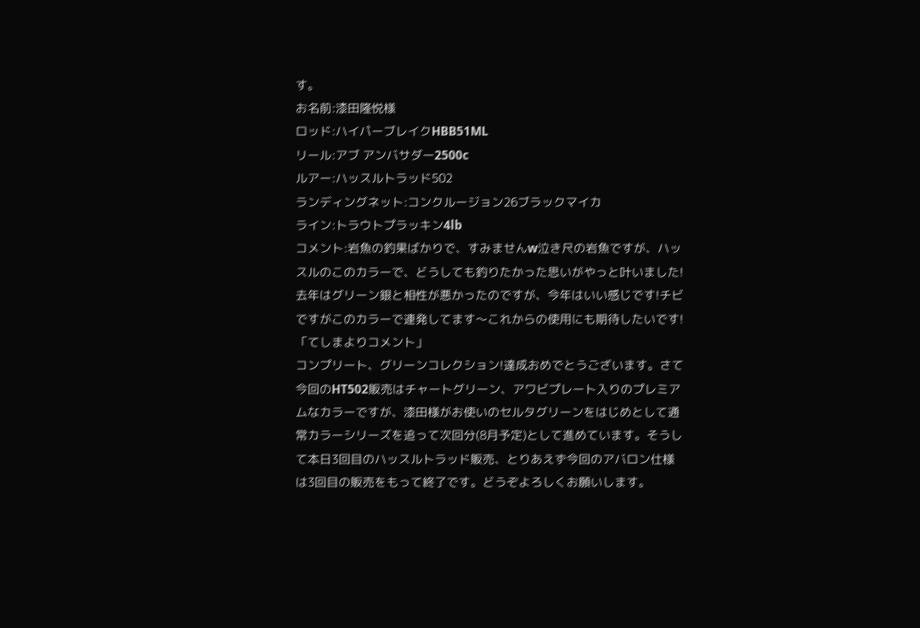す。
お名前:漆田隆悦様
ロッド:ハイパーブレイクHBB51ML
リール:アブ アンバサダー2500c
ルアー:ハッスルトラッド502
ランディングネット:コンクルージョン26ブラックマイカ
ライン:トラウトプラッキン4lb
コメント:岩魚の釣果ばかりで、すみませんw泣き尺の岩魚ですが、ハッスルのこのカラーで、どうしても釣りたかった思いがやっと叶いました!去年はグリーン銀と相性が悪かったのですが、今年はいい感じです!チビですがこのカラーで連発してます〜これからの使用にも期待したいです!
「てしまよりコメント」
コンプリート、グリーンコレクション!達成おめでとうございます。さて今回のHT502販売はチャートグリーン、アワビプレート入りのプレミアムなカラーですが、漆田様がお使いのセルタグリーンをはじめとして通常カラーシリーズを追って次回分(8月予定)として進めています。そうして本日3回目のハッスルトラッド販売、とりあえず今回のアバロン仕様は3回目の販売をもって終了です。どうぞよろしくお願いします。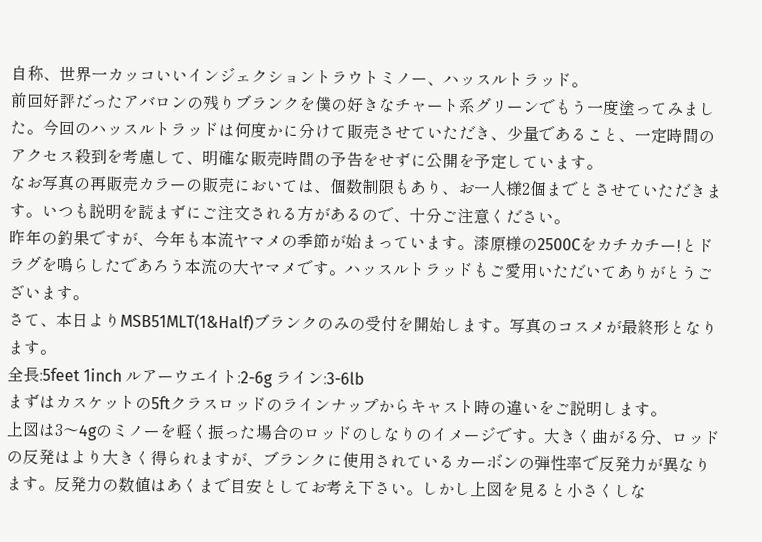自称、世界一カッコいいインジェクショントラウトミノー、ハッスルトラッド。
前回好評だったアバロンの残りブランクを僕の好きなチャート系グリーンでもう一度塗ってみました。今回のハッスルトラッドは何度かに分けて販売させていただき、少量であること、一定時間のアクセス殺到を考慮して、明確な販売時間の予告をせずに公開を予定しています。
なお写真の再販売カラーの販売においては、個数制限もあり、お一人様2個までとさせていただきます。いつも説明を読まずにご注文される方があるので、十分ご注意ください。
昨年の釣果ですが、今年も本流ヤマメの季節が始まっています。漆原様の2500Cをカチカチー!とドラグを鳴らしたであろう本流の大ヤマメです。ハッスルトラッドもご愛用いただいてありがとうございます。
さて、本日よりMSB51MLT(1&Half)ブランクのみの受付を開始します。写真のコスメが最終形となります。
全長:5feet 1inch ルアーウエイト:2-6g ライン:3-6lb
まずはカスケットの5ftクラスロッドのラインナップからキャスト時の違いをご説明します。
上図は3〜4gのミノーを軽く振った場合のロッドのしなりのイメージです。大きく曲がる分、ロッドの反発はより大きく得られますが、ブランクに使用されているカーボンの弾性率で反発力が異なります。反発力の数値はあくまで目安としてお考え下さい。しかし上図を見ると小さくしな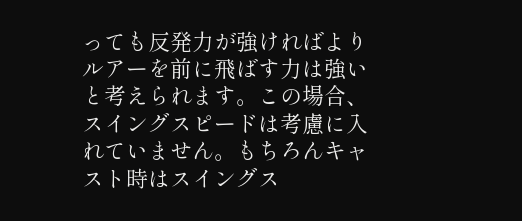っても反発力が強ければよりルアーを前に飛ばす力は強いと考えられます。この場合、スイングスピードは考慮に入れていません。もちろんキャスト時はスイングス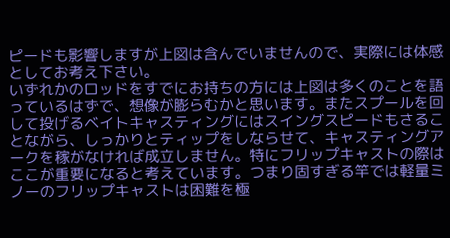ピードも影響しますが上図は含んでいませんので、実際には体感としてお考え下さい。
いずれかのロッドをすでにお持ちの方には上図は多くのことを語っているはずで、想像が膨らむかと思います。またスプールを回して投げるベイトキャスティングにはスイングスピードもさることながら、しっかりとティップをしならせて、キャスティングアークを稼がなければ成立しません。特にフリップキャストの際はここが重要になると考えています。つまり固すぎる竿では軽量ミノーのフリップキャストは困難を極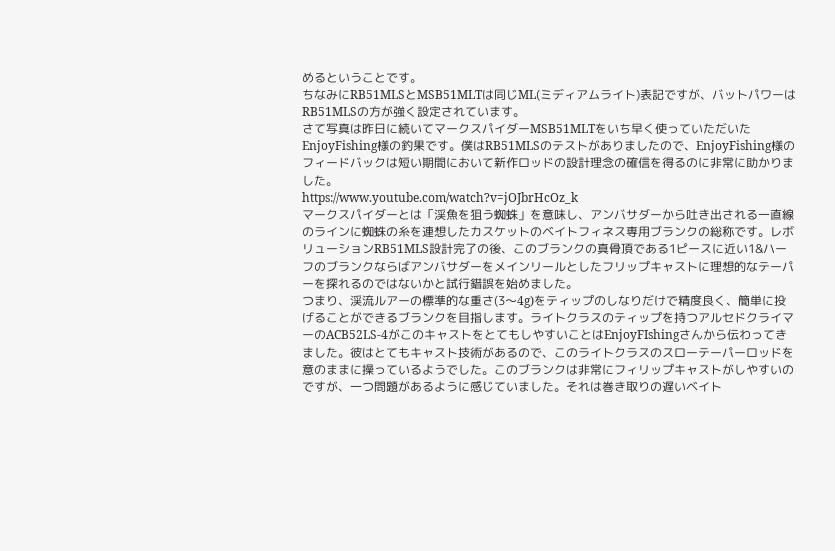めるということです。
ちなみにRB51MLSとMSB51MLTは同じML(ミディアムライト)表記ですが、バットパワーはRB51MLSの方が強く設定されています。
さて写真は昨日に続いてマークスパイダーMSB51MLTをいち早く使っていただいたEnjoyFishing様の釣果です。僕はRB51MLSのテストがありましたので、EnjoyFishing様のフィードバックは短い期間において新作ロッドの設計理念の確信を得るのに非常に助かりました。
https://www.youtube.com/watch?v=jOJbrHcOz_k
マークスパイダーとは「渓魚を狙う蜘蛛」を意味し、アンバサダーから吐き出される一直線のラインに蜘蛛の糸を連想したカスケットのベイトフィネス専用ブランクの総称です。レボリューションRB51MLS設計完了の後、このブランクの真骨頂である1ピースに近い1&ハーフのブランクならばアンバサダーをメインリールとしたフリップキャストに理想的なテーパーを探れるのではないかと試行錯誤を始めました。
つまり、渓流ルアーの標準的な重さ(3〜4g)をティップのしなりだけで精度良く、簡単に投げることができるブランクを目指します。ライトクラスのティップを持つアルセドクライマーのACB52LS-4がこのキャストをとてもしやすいことはEnjoyFIshingさんから伝わってきました。彼はとてもキャスト技術があるので、このライトクラスのスローテーパーロッドを意のままに操っているようでした。このブランクは非常にフィリップキャストがしやすいのですが、一つ問題があるように感じていました。それは巻き取りの遅いベイト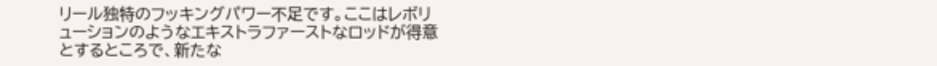リール独特のフッキングパワー不足です。ここはレボリューションのようなエキストラファーストなロッドが得意とするところで、新たな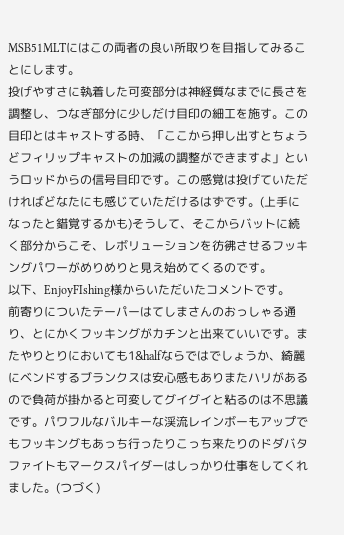MSB51MLTにはこの両者の良い所取りを目指してみることにします。
投げやすさに執着した可変部分は神経質なまでに長さを調整し、つなぎ部分に少しだけ目印の細工を施す。この目印とはキャストする時、「ここから押し出すとちょうどフィリップキャストの加減の調整ができますよ」というロッドからの信号目印です。この感覚は投げていただければどなたにも感じていただけるはずです。(上手になったと錯覚するかも)そうして、そこからバットに続く部分からこそ、レボリューションを彷彿させるフッキングパワーがめりめりと見え始めてくるのです。
以下、EnjoyFIshing様からいただいたコメントです。
前寄りについたテーパーはてしまさんのおっしゃる通り、とにかくフッキングがカチンと出来ていいです。またやりとりにおいても1&halfならではでしょうか、綺麗にベンドするブランクスは安心感もありまたハリがあるので負荷が掛かると可変してグイグイと粘るのは不思議です。パワフルなバルキーな渓流レインボーもアップでもフッキングもあっち行ったりこっち来たりのドダバタファイトもマークスパイダーはしっかり仕事をしてくれました。(つづく)